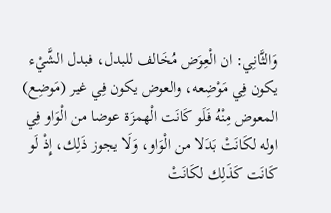وَالثَّانِي: ان الْعِوَض مُخَالف للبدل، فبدل الشَّيْء يكون فِي مَوْضِعه، والعوض يكون فِي غير (مَوضِع) المعوض مِنْهُ فَلَو كَانَت الْهمزَة عوضا من الْوَاو فِي اوله لكَانَتْ بَدَلا من الْوَاو، وَلَا يجوز ذَلِك، إِذْ لَو كَانَت كَذَلِك لكَانَتْ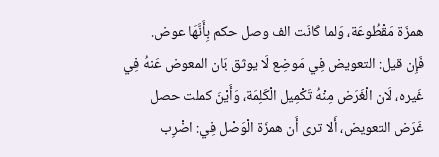همزَة مَقْطُوعَة، وَلما كَانَت الف وصل حكم بِأَنَّهَا عوض.
فَإِن قيل: التعويض فِي مَوضِع لَا يوثق بَان المعوض عَنهُ فِي غَيره، لَان الْغَرَض مِنْهُ تَكْمِيل الْكَلِمَة، وَأَيْنَ كملت حصل غَرَض التعويض، أَلا ترى أَن همزَة الْوَصْل فِي: اضْرِب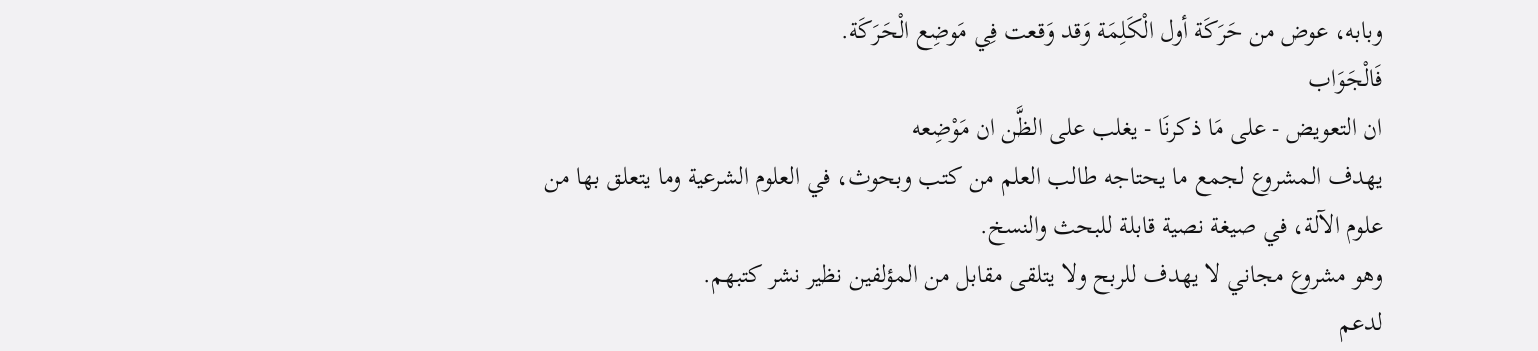وبابه، عوض من حَرَكَة أول الْكَلِمَة وَقد وَقعت فِي مَوضِع الْحَرَكَة.
فَالْجَوَاب
ان التعويض - على مَا ذكرنَا - يغلب على الظَّن ان مَوْضِعه
يهدف المشروع لجمع ما يحتاجه طالب العلم من كتب وبحوث، في العلوم الشرعية وما يتعلق بها من علوم الآلة، في صيغة نصية قابلة للبحث والنسخ.
وهو مشروع مجاني لا يهدف للربح ولا يتلقى مقابل من المؤلفين نظير نشر كتبهم.
لدعم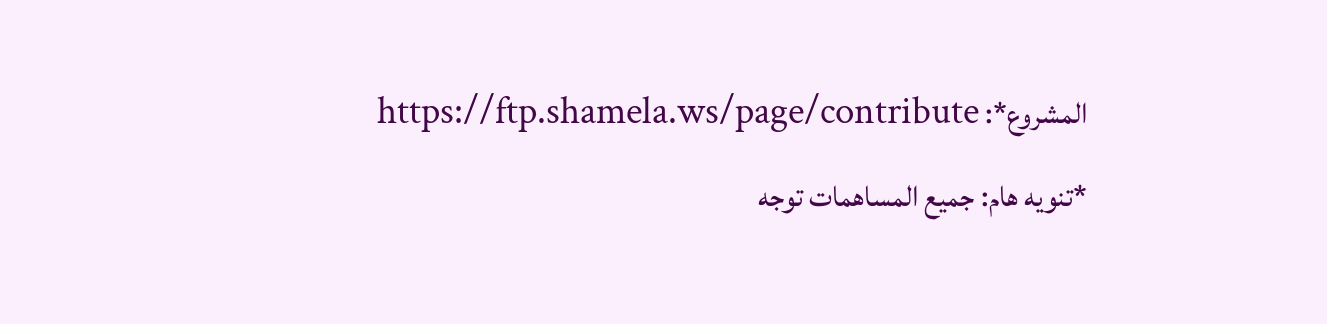المشروع*: https://ftp.shamela.ws/page/contribute
*تنويه هام: جميع المساهمات توجه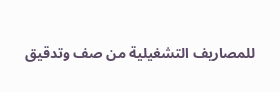للمصاريف التشغيلية من صف وتدقيق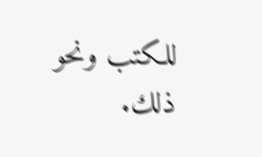للكتب ونحو ذلك.